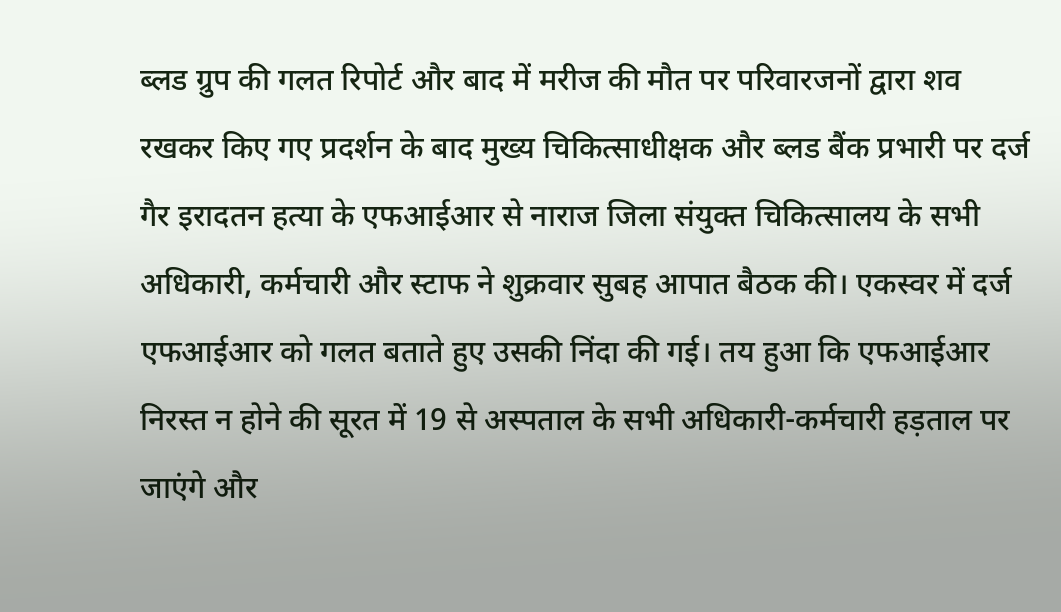ब्लड ग्रुप की गलत रिपोर्ट और बाद में मरीज की मौत पर परिवारजनों द्वारा शव रखकर किए गए प्रदर्शन के बाद मुख्य चिकित्साधीक्षक और ब्लड बैंक प्रभारी पर दर्ज गैर इरादतन हत्या के एफआईआर से नाराज जिला संयुक्त चिकित्सालय के सभी अधिकारी, कर्मचारी और स्टाफ ने शुक्रवार सुबह आपात बैठक की। एकस्वर में दर्ज एफआईआर को गलत बताते हुए उसकी निंदा की गई। तय हुआ कि एफआईआर निरस्त न होने की सूरत में 19 से अस्पताल के सभी अधिकारी-कर्मचारी हड़ताल पर जाएंगे और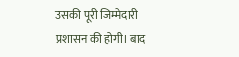उसकी पूरी जिम्मेदारी प्रशासन की होगी। बाद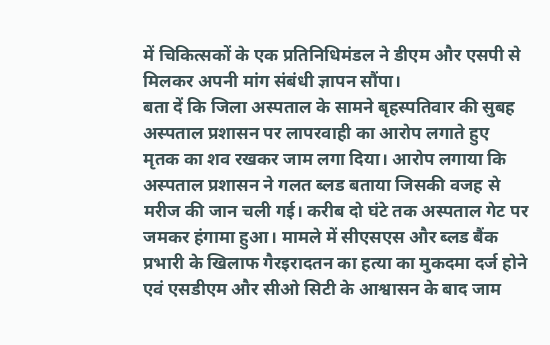में चिकित्सकों के एक प्रतिनिधिमंडल ने डीएम और एसपी से मिलकर अपनी मांग संबंधी ज्ञापन सौंपा।
बता दें कि जिला अस्पताल के सामने बृहस्पतिवार की सुबह अस्पताल प्रशासन पर लापरवाही का आरोप लगाते हुए मृतक का शव रखकर जाम लगा दिया। आरोप लगाया कि अस्पताल प्रशासन ने गलत ब्लड बताया जिसकी वजह से मरीज की जान चली गई। करीब दो घंटे तक अस्पताल गेट पर जमकर हंगामा हुआ। मामले में सीएसएस और ब्लड बैंक प्रभारी के खिलाफ गैरइरादतन का हत्या का मुकदमा दर्ज होने एवं एसडीएम और सीओ सिटी के आश्वासन के बाद जाम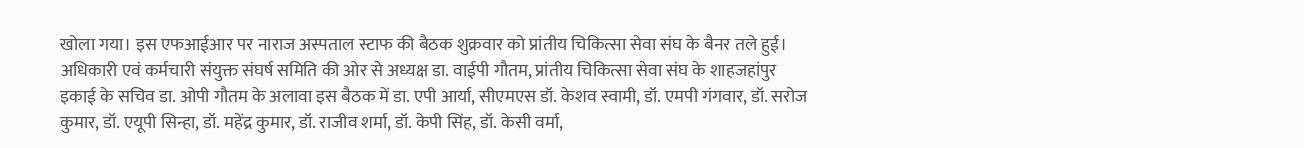खोला गया। इस एफआईआर पर नाराज अस्पताल स्टाफ की बैठक शुक्रवार को प्रांतीय चिकित्सा सेवा संघ के बैनर तले हुई। अधिकारी एवं कर्मचारी संयुक्त संघर्ष समिति की ओर से अध्यक्ष डा. वाईपी गौतम, प्रांतीय चिकित्सा सेवा संघ के शाहजहांपुर इकाई के सचिव डा. ओपी गौतम के अलावा इस बैठक में डा. एपी आर्या, सीएमएस डॉ. केशव स्वामी, डॉ. एमपी गंगवार, डॉ. सरोज कुमार, डॉ. एयूपी सिन्हा, डॉ. महेंद्र कुमार, डॉ. राजीव शर्मा, डॉ. केपी सिंह, डॉ. केसी वर्मा,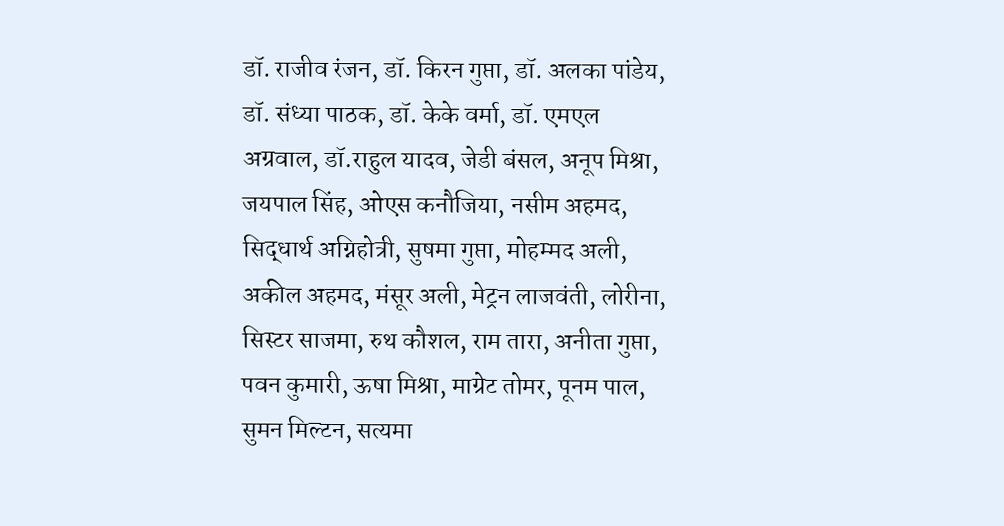डॉ. राजीव रंजन, डॉ. किरन गुप्ता, डॉ. अलका पांडेय, डॉ. संध्या पाठक, डॉ. केके वर्मा, डॉ. एमएल अग्रवाल, डॉ.राहुल यादव, जेडी बंसल, अनूप मिश्रा, जयपाल सिंह, ओएस कनौजिया, नसीम अहमद, सिद्धार्थ अग्निहोत्री, सुषमा गुप्ता, मोहम्मद अली, अकील अहमद, मंसूर अली, मेट्रन लाजवंती, लोरीना, सिस्टर साजमा, रुथ कौशल, राम तारा, अनीता गुप्ता, पवन कुमारी, ऊषा मिश्रा, माग्रेट तोमर, पूनम पाल, सुमन मिल्टन, सत्यमा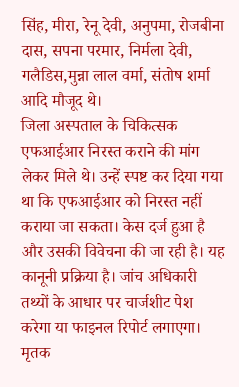सिंह, मीरा, रेनू देवी, अनुपमा, रोजबीना दास, सपना परमार, निर्मला देवी, गलैडिस,मुन्ना लाल वर्मा, संतोष शर्मा आदि मौजूद थे।
जिला अस्पताल के चिकित्सक एफआईआर निरस्त कराने की मांग लेकर मिले थे। उन्हें स्पष्ट कर दिया गया था कि एफआईआर को निरस्त नहीं कराया जा सकता। केस दर्ज हुआ है और उसकी विवेचना की जा रही है। यह कानूनी प्रक्रिया है। जांच अधिकारी तथ्यों के आधार पर चार्जशीट पेश करेगा या फाइनल रिपोर्ट लगाएगा। मृतक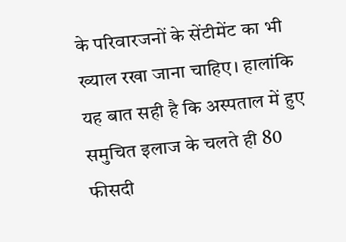के परिवारजनों के सेंटीमेंट का भी ख्याल रखा जाना चाहिए। हालांकि यह बात सही है कि अस्पताल में हुए समुचित इलाज के चलते ही 80 फीसदी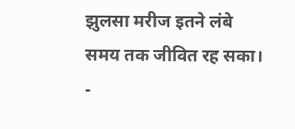झुलसा मरीज इतने लंबे समय तक जीवित रह सका।
-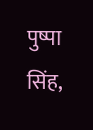पुष्पा सिंह,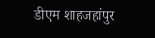डीएम शाहजहांपुर